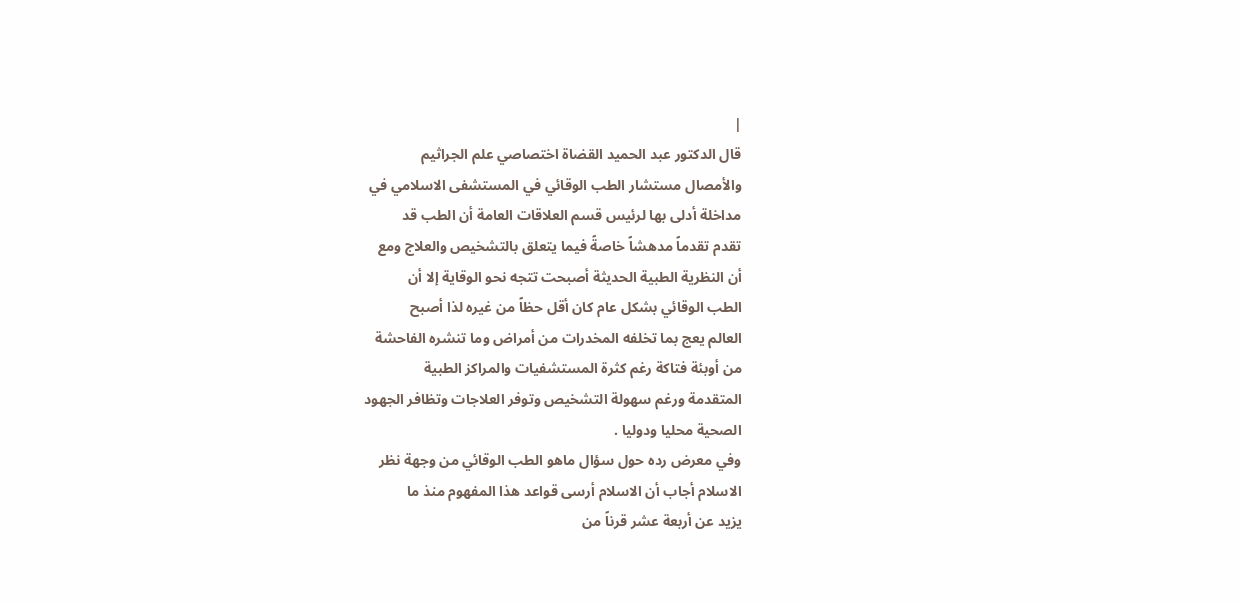|
قال الدكتور عبد الحميد القضاة اختصاصي علم الجراثيم
والأمصال مستشار الطب الوقائي في المستشفى الاسلامي في
مداخلة أدلى بها لرئيس قسم العلاقات العامة أن الطب قد
تقدم تقدماً مدهشاً خاصةً فيما يتعلق بالتشخيص والعلاج ومع
أن النظرية الطبية الحديثة أصبحت تتجه نحو الوقاية إلا أن
الطب الوقائي بشكل عام كان أقل حظاً من غيره لذا أصبح
العالم يعج بما تخلفه المخدرات من أمراض وما تنشره الفاحشة
من أوبئة فتاكة رغم كثرة المستشفيات والمراكز الطبية
المتقدمة ورغم سهولة التشخيص وتوفر العلاجات وتظافر الجهود
الصحية محليا ودوليا .
وفي معرض رده حول سؤال ماهو الطب الوقائي من وجهة نظر
الاسلام أجاب أن الاسلام أرسى قواعد هذا المفهوم منذ ما
يزيد عن أربعة عشر قرناً من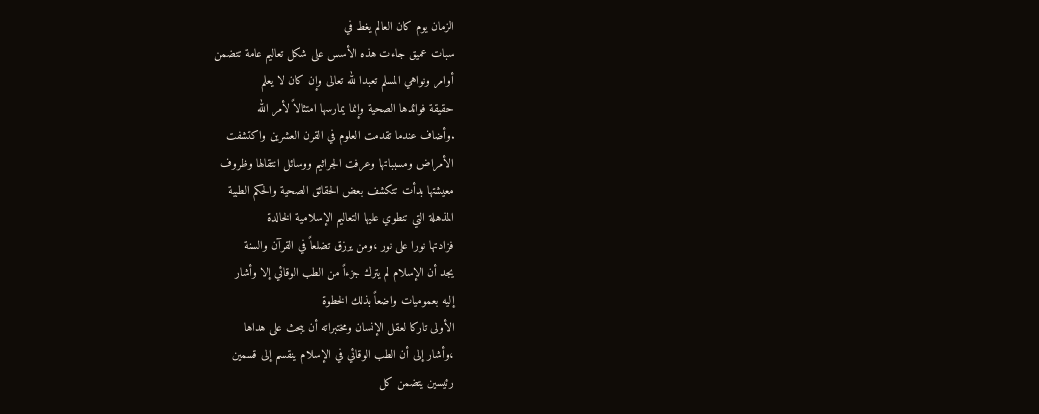الزمان يوم كان العالم يغط في
سبات عميق جاءت هذه الأسس على شكل تعاليم عامة تتضمن
أوامر ونواهي المسلم تعبدا لله تعالى وإن كان لا يعلم
حقيقة فوائدها الصحية وإنما يمارسها امتثالاً لأمر الله
.وأضاف عندما تقدمت العلوم في القرن العشرين واكتشفت
الأمراض ومسبباتها وعرفت الجراثيم ووسائل انتقالها وظروف
معيشتها بدأت تتكشف بعض الحقائق الصحية والحكم الطبية
المذهلة التي تنطوي عليها التعاليم الإسلامية الخالدة
فزادتها نورا على نور ،ومن يرزق تضلعاً في القرآن والسنة
يجد أن الإسلام لم يترك جزءاً من الطب الوقائي إلا وأشار
إليه بعموميات واضعاً بذلك الخطوة
الأولى تاركا لعقل الإنسان ومختبراته أن يبحث على هداها
،وأشار إلى أن الطب الوقائي في الإسلام ينقسم إلى قسمين
رئيسين يتضمن كل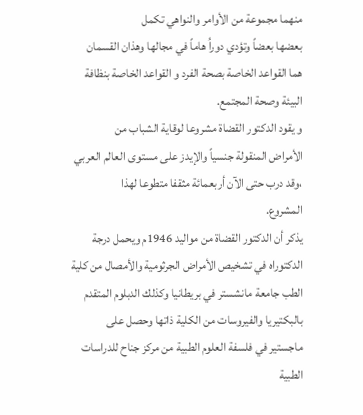منهما مجموعة من الأوامر والنواهي تكمل
بعضها بعضاً وتؤدي دوراُ هاماً في مجالها وهذان القسمان
هما القواعد الخاصة بصحة الفرد و القواعد الخاصة بنظافة
البيئة وصحة المجتمع.
و يقود الدكتور القضاة مشروعا لوقاية الشباب من
الأمراض المنقولة جنسياً والإيدز على مستوى العالم العربي
،وقد درب حتى الآن أربعمائة مثقفا متطوعا لهذا
المشروع.
يذكر أن الدكتور القضاة من مواليد 1946م ويحمل درجة
الدكتوراه في تشخيص الأمراض الجرثومية والأمصال من كلية
الطب جامعة مانشستر في بريطانيا وكذلك الدبلوم المتقدم
بالبكتيريا والفيروسات من الكلية ذاتها وحصل على
ماجستير في فلسفة العلوم الطبية من مركز جناح للدراسات
الطبية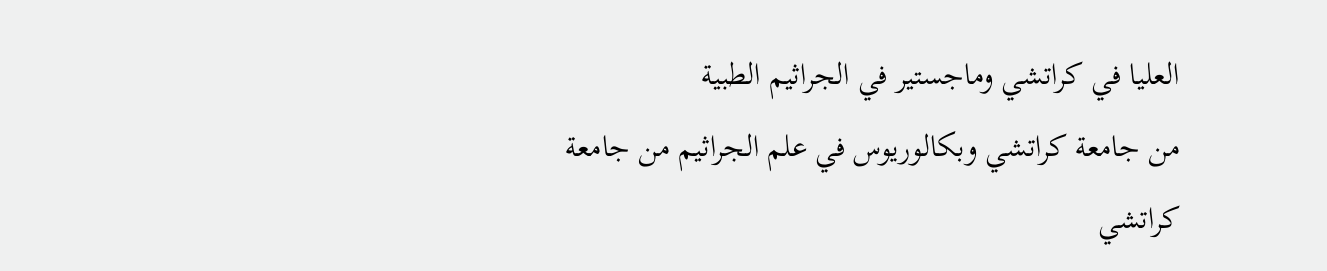العليا في كراتشي وماجستير في الجراثيم الطبية
من جامعة كراتشي وبكالوريوس في علم الجراثيم من جامعة
كراتشي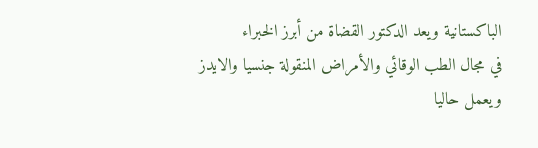الباكستانية ويعد الدكتور القضاة من أبرز الخبراء
في مجال الطب الوقائي والأمراض المنقولة جنسيا والايدز
ويعمل حاليا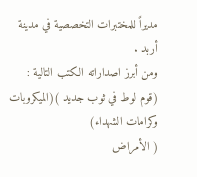مديراً للمختبرات التخصصية في مدينة أربد .
ومن أبرز اصداراته الكتب التالية :
(قوم لوط في ثوب جديد )(الميكروبات وكرامات الشهداء)
( الأمراض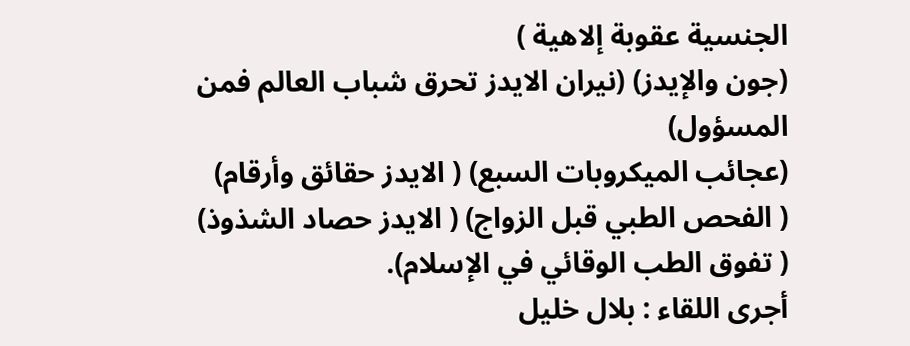الجنسية عقوبة إلاهية )
(جون والإيدز) (نيران الايدز تحرق شباب العالم فمن
المسؤول)
(عجائب الميكروبات السبع) ( الايدز حقائق وأرقام)
( الفحص الطبي قبل الزواج) ( الايدز حصاد الشذوذ)
( تفوق الطب الوقائي في الإسلام).
أجرى اللقاء : بلال خليل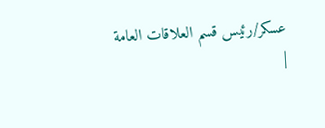عسكر/رئيس قسم العلاقات العامة
|